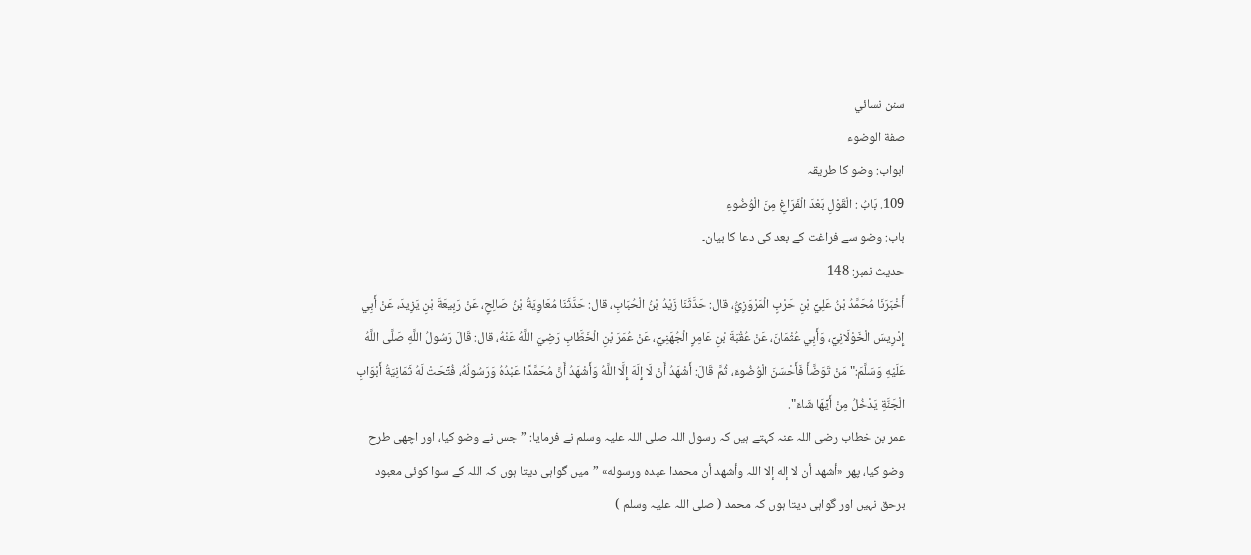سنن نسائي
صفة الوضوء
ابواب: وضو کا طریقہ
109. بَابُ : الْقَوْلِ بَعْدَ الْفَرَاغِ مِنَ الْوُضُوءِ
باب: وضو سے فراغت کے بعد کی دعا کا بیان۔
حدیث نمبر: 148
أَخْبَرَنَا مُحَمَّدُ بْنُ عَلِيِّ بْنِ حَرْبٍ الْمَرْوَزِيُّ، قال: حَدَّثَنَا زَيْدُ بْنُ الْحُبَابِ، قال: حَدَّثَنَا مُعَاوِيَةُ بْنُ صَالِحٍ، عَنْ رَبِيعَةَ بْنِ يَزِيدَ، عَنْ أَبِي إِدْرِيسَ الْخَوْلَانِيِّ، وَأَبِي عُثْمَانَ، عَنْ عُقْبَةَ بْنِ عَامِرٍ الْجُهَنِيِّ، عَنْ عُمَرَ بْنِ الْخَطَّابِ رَضِيَ اللَّهُ عَنْهُ، قال: قَالَ رَسُولُ اللَّهِ صَلَّى اللَّهُ عَلَيْهِ وَسَلَّمَ:" مَنْ تَوَضَّأَ فَأَحْسَنَ الْوُضُوءَ، ثُمَّ قَالَ: أَشْهَدُ أَنْ لَا إِلَهَ إِلَّا اللَّهُ وَأَشْهَدُ أَنَّ مُحَمَّدًا عَبْدُهُ وَرَسُولُهُ، فُتِّحَتْ لَهُ ثَمَانِيَةُ أَبْوَابِ الْجَنَّةِ يَدْخُلُ مِنْ أَيِّهَا شَاءَ".
عمر بن خطاب رضی اللہ عنہ کہتے ہیں کہ رسول اللہ صلی اللہ علیہ وسلم نے فرمایا: ”جس نے وضو کیا، اور اچھی طرح وضو کیا، پھر «أشهد أن لا إله إلا اللہ وأشهد أن محمدا عبده ورسوله» ”میں گواہی دیتا ہوں کہ اللہ کے سوا کوئی معبود برحق نہیں اور گواہی دیتا ہوں کہ محمد ( صلی اللہ علیہ وسلم )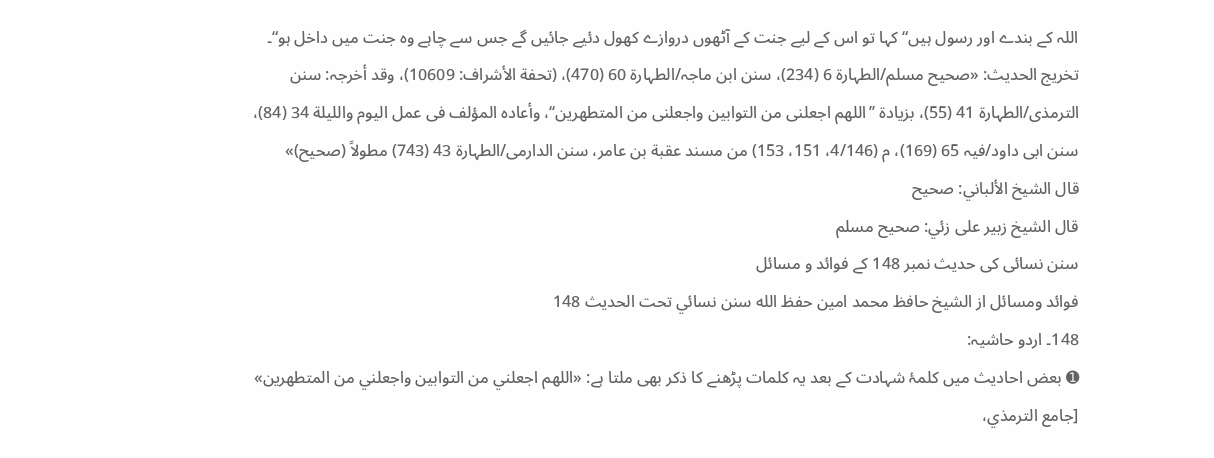اللہ کے بندے اور رسول ہیں“ کہا تو اس کے لیے جنت کے آٹھوں دروازے کھول دئیے جائیں گے جس سے چاہے وہ جنت میں داخل ہو“۔
تخریج الحدیث: «صحیح مسلم/الطہارة 6 (234)، سنن ابن ماجہ/الطہارة 60 (470)، (تحفة الأشراف: 10609)، وقد أخرجہ: سنن الترمذی/الطہارة 41 (55)، بزیادة ’’اللھم اجعلنی من التوابین واجعلنی من المتطھرین‘‘، وأعادہ المؤلف فی عمل الیوم واللیلة 34 (84)، سنن ابی داود/فیہ 65 (169)، م (4/146، 151، 153) من مسند عقبة بن عامر، سنن الدارمی/الطہارة 43 (743) مطولاً (صحیح)»
قال الشيخ الألباني: صحيح
قال الشيخ زبير على زئي: صحيح مسلم
سنن نسائی کی حدیث نمبر 148 کے فوائد و مسائل
فوائد ومسائل از الشيخ حافظ محمد امين حفظ الله سنن نسائي تحت الحديث 148
148۔ اردو حاشیہ:
➊ بعض احادیث میں کلمۂ شہادت کے بعد یہ کلمات پڑھنے کا ذکر بھی ملتا ہے: «اللھم اجعلني من التوابین واجعلني من المتطھرین» [جامع الترمذي،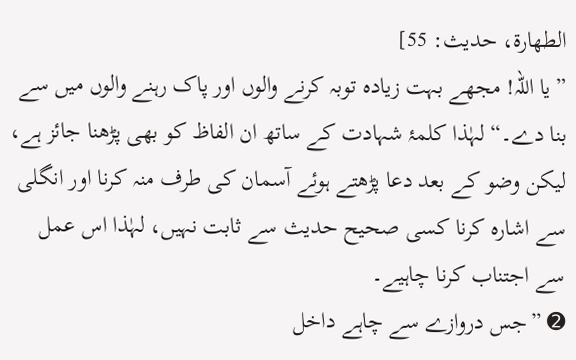الطھارۃ، حدیث: 55]
”یا اللہ! مجھے بہت زیادہ توبہ کرنے والوں اور پاک رہنے والوں میں سے بنا دے۔“ لہٰذا کلمۂ شہادت کے ساتھ ان الفاظ کو بھی پڑھنا جائز ہے، لیکن وضو کے بعد دعا پڑھتے ہوئے آسمان کی طرف منہ کرنا اور انگلی سے اشارہ کرنا کسی صحیح حدیث سے ثابت نہیں، لہٰذا اس عمل سے اجتناب کرنا چاہیے۔
➋ ”جس دروازے سے چاہے داخل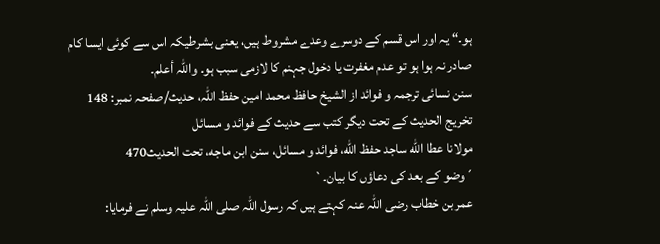ہو۔“ یہ اور اس قسم کے دوسرے وعدے مشروط ہیں، یعنی بشرطیکہ اس سے کوئی ایسا کام صادر نہ ہوا ہو تو عدم مغفرت یا دخول جہنم کا لازمی سبب ہو۔ واللہ أعلم۔
سنن نسائی ترجمہ و فوائد از الشیخ حافظ محمد امین حفظ اللہ، حدیث/صفحہ نمبر: 148
تخریج الحدیث کے تحت دیگر کتب سے حدیث کے فوائد و مسائل
مولانا عطا الله ساجد حفظ الله، فوائد و مسائل، سنن ابن ماجه، تحت الحديث470
´وضو کے بعد کی دعاؤں کا بیان۔`
عمر بن خطاب رضی اللہ عنہ کہتے ہیں کہ رسول اللہ صلی اللہ علیہ وسلم نے فرمایا: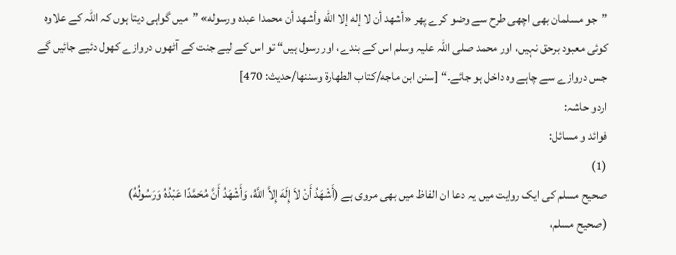”جو مسلمان بھی اچھی طرح سے وضو کرے پھر «أشهد أن لا إله إلا الله وأشهد أن محمدا عبده ورسوله» ”میں گواہی دیتا ہوں کہ اللہ کے علاوہ کوئی معبود برحق نہیں، اور محمد صلی اللہ علیہ وسلم اس کے بندے، اور رسول ہیں“ تو اس کے لیے جنت کے آٹھوں دروازے کھول دئیے جائیں گے جس دروازے سے چاہے وہ داخل ہو جائے۔“ [سنن ابن ماجه/كتاب الطهارة وسننها/حدیث: 470]
اردو حاشہ:
فوائد و مسائل:
(1)
صحیح مسلم کی ایک روایت میں یہ دعا ان الفاظ میں بھی مروی ہے (أَشْهَدُ أَنْ لاَ إِلَهَ إِلاَّ اللَّهُ، وَأَشْهَدُ أَنَّ مُحَمَّدًا عَبْدُهُ وَرَسُولُهُ)
(صحيح مسلم،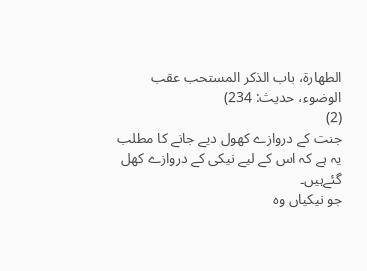الطهارة، باب الذكر المستحب عقب الوضوء، حديث: 234)
(2)
جنت کے دروازے کھول دیے جانے کا مطلب یہ ہے کہ اس کے لیے نیکی کے دروازے کھل گئےہیں۔
جو نیکیاں وہ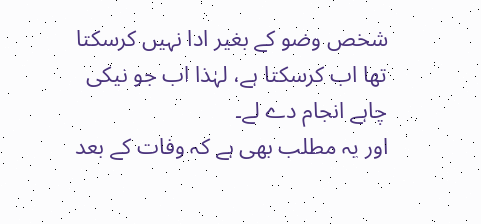شخص وضو کے بغیر ادا نہیں کرسکتا تھا اب کرسکتا ہے، لہٰذا اب جو نیکی چاہے انجام دے لے۔
اور یہ مطلب بھی ہے کہ وفات کے بعد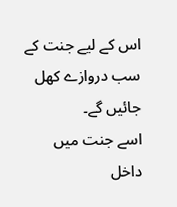اس کے لیے جنت کے سب دروازے کھل جائیں گے۔
اسے جنت میں داخل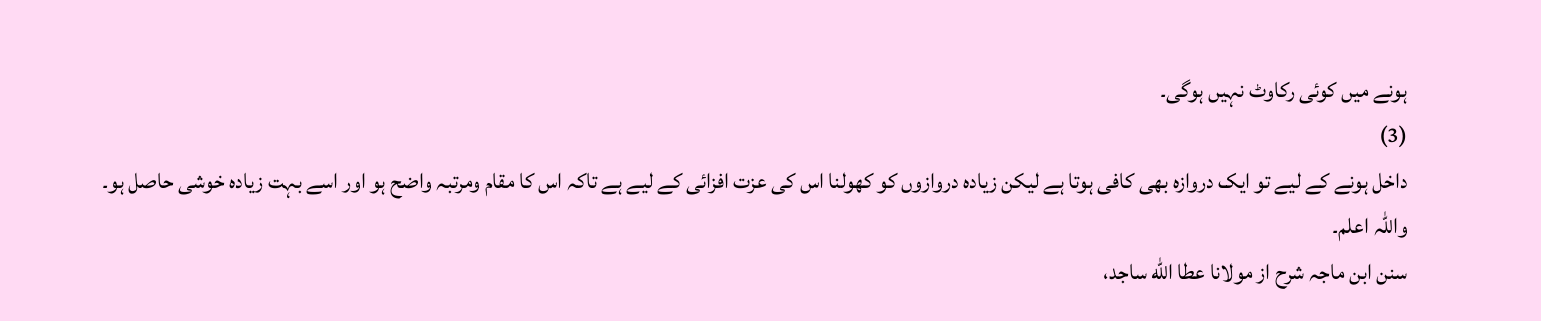ہونے میں کوئی رکاوٹ نہیں ہوگی۔
(3)
داخل ہونے کے لیے تو ایک دروازہ بھی کافی ہوتا ہے لیکن زیادہ دروازوں کو کھولنا اس کی عزت افزائی کے لیے ہے تاکہ اس کا مقام ومرتبہ واضح ہو اور اسے بہت زیادہ خوشی حاصل ہو۔
واللہ اعلم۔
سنن ابن ماجہ شرح از مولانا عطا الله ساجد،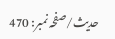حدیث/صفحہ نمبر: 470